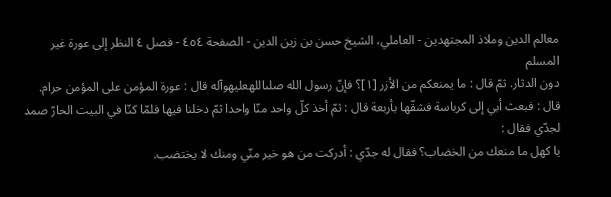معالم الدين وملاذ المجتهدين - العاملي، الشيخ حسن بن زين الدين - الصفحة ٤٥٤ - فصل ٤ النظر إلى عورة غير المسلم
دون الدثار. ثمّ قال : ما يمنعكم من الأزر [١]؟ فإنّ رسول الله صلىاللهعليهوآله قال : عورة المؤمن على المؤمن حرام.
قال : فبعث أبي إلى كرباسة فشقّها بأربعة قال : ثمّ أخذ كلّ واحد منّا واحدا ثمّ دخلنا فيها فلمّا كنّا في البيت الحارّ صمد لجدّي فقال :
يا كهل ما منعك من الخضاب؟ فقال له جدّي : أدركت من هو خير منّي ومنك لا يختضب.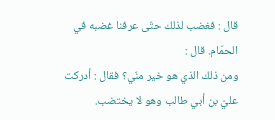قال : فغضب لذلك حتّى عرفنا غضبه في الحمّام. قال :
ومن ذلك الذي هو خير منّي؟ فقال : أدركت عليّ بن أبي طالب وهو لا يختضب.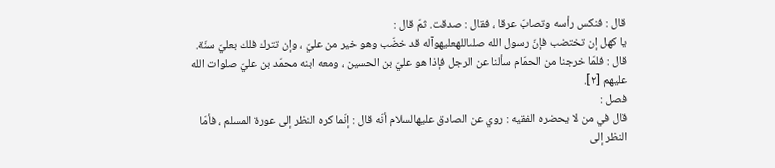قال : فنكس رأسه وتصابّ عرقا ، فقال : صدقت. ثمّ قال :
يا كهل إن تختضب فإنّ رسول الله صلىاللهعليهوآله قد خضّب وهو خير من عليّ ، وإن تترك فلك بعليّ سنّة. قال : فلمّا خرجنا من الحمّام سألنا عن الرجل فإذا هو عليّ بن الحسين ، ومعه ابنه محمّد بن عليّ صلوات الله عليهم [٢].
فصل :
قال في من لا يحضره الفقيه : روي عن الصادق عليهالسلام أنّه قال : إنّما كره النظر إلى عورة المسلم ، فأمّا النظر إلى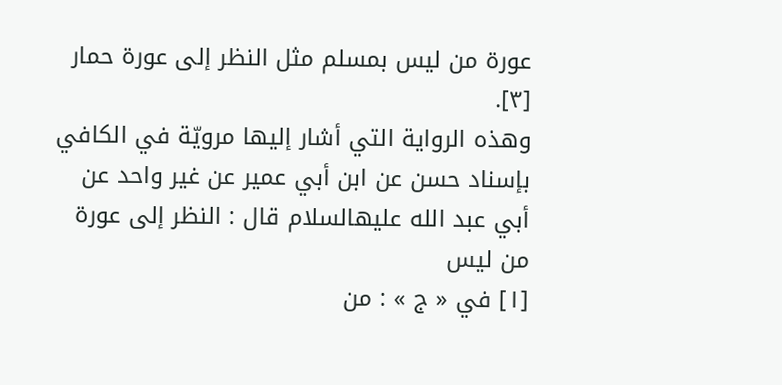عورة من ليس بمسلم مثل النظر إلى عورة حمار [٣].
وهذه الرواية التي أشار إليها مرويّة في الكافي بإسناد حسن عن ابن أبي عمير عن غير واحد عن أبي عبد الله عليهالسلام قال : النظر إلى عورة من ليس
[١] في « ج » : من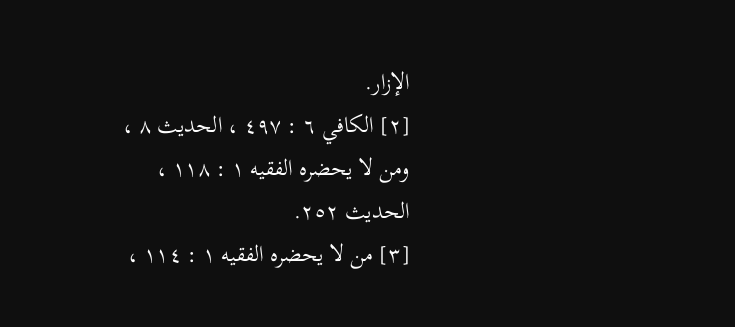الإزار.
[٢] الكافي ٦ : ٤٩٧ ، الحديث ٨ ، ومن لا يحضره الفقيه ١ : ١١٨ ، الحديث ٢٥٢.
[٣] من لا يحضره الفقيه ١ : ١١٤ ،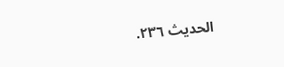الحديث ٢٣٦.